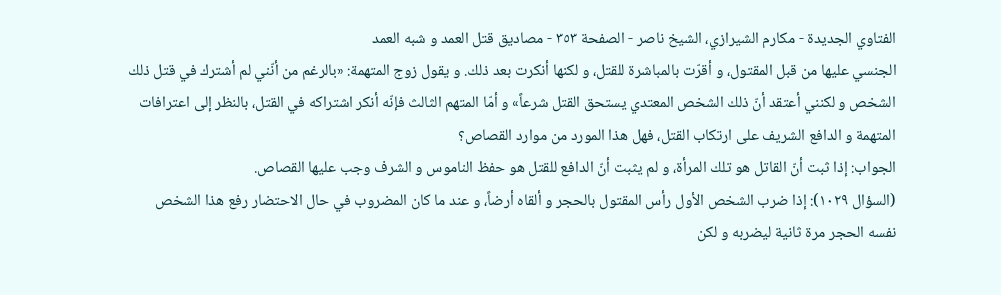الفتاوي الجديدة - مكارم الشيرازي، الشيخ ناصر - الصفحة ٣٥٣ - مصاديق قتل العمد و شبه العمد
الجنسي عليها من قبل المقتول، و أقرّت بالمباشرة للقتل، و لكنها أنكرت بعد ذلك. و يقول زوج المتهمة: «بالرغم من أنّني لم أشترك في قتل ذلك الشخص و لكنني أعتقد أنّ ذلك الشخص المعتدي يستحق القتل شرعاً» و أمّا المتهم الثالث فإنّه أنكر اشتراكه في القتل، بالنظر إلى اعترافات المتهمة و الدافع الشريف على ارتكاب القتل، فهل هذا المورد من موارد القصاص؟
الجواب: إذا ثبت أنّ القاتل هو تلك المرأة، و لم يثبت أنّ الدافع للقتل هو حفظ الناموس و الشرف وجب عليها القصاص.
(السؤال ١٠٢٩): إذا ضرب الشخص الأول رأس المقتول بالحجر و ألقاه أرضاً، و عند ما كان المضروب في حال الاحتضار رفع هذا الشخص نفسه الحجر مرة ثانية ليضربه و لكن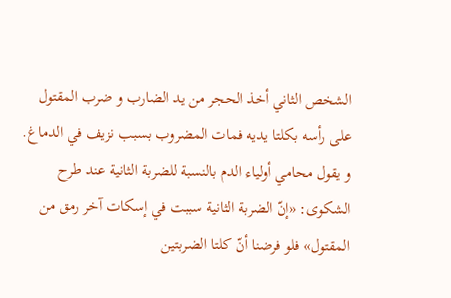الشخص الثاني أخذ الحجر من يد الضارب و ضرب المقتول على رأسه بكلتا يديه فمات المضروب بسبب نزيف في الدماغ. و يقول محامي أولياء الدم بالنسبة للضربة الثانية عند طرح الشكوى: «إنّ الضربة الثانية سببت في إسكات آخر رمق من المقتول» فلو فرضنا أنّ كلتا الضربتين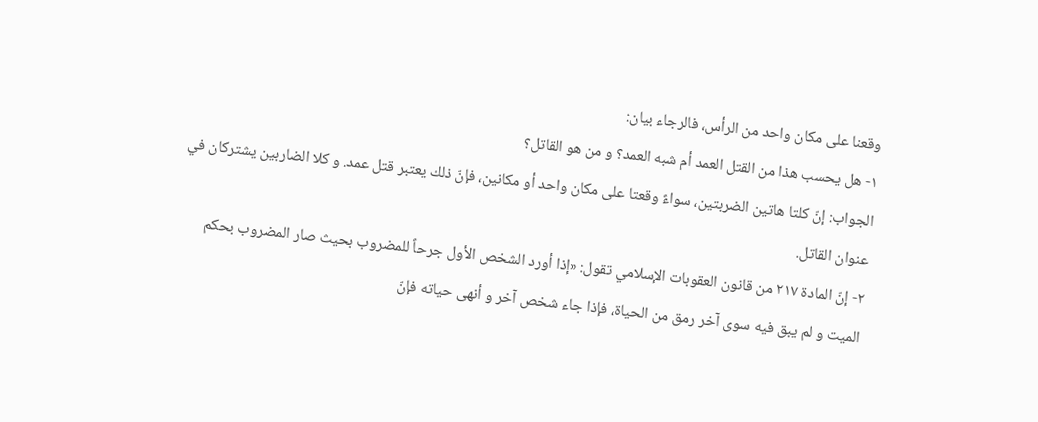وقعنا على مكان واحد من الرأس، فالرجاء بيان:
١- هل يحسب هذا من القتل العمد أم شبه العمد؟ و من هو القاتل؟
الجواب: إنّ كلتا هاتين الضربتين، سواءً وقعتا على مكان واحد أو مكانين، فإنّ ذلك يعتبر قتل عمد. و كلا الضاربين يشتركان في عنوان القاتل.
٢- إنّ المادة ٢١٧ من قانون العقوبات الإسلامي تقول: «إذا أورد الشخص الأول جرحاً للمضروب بحيث صار المضروب بحكم الميت و لم يبق فيه سوى آخر رمق من الحياة، فإذا جاء شخص آخر و أنهى حياته فإنّ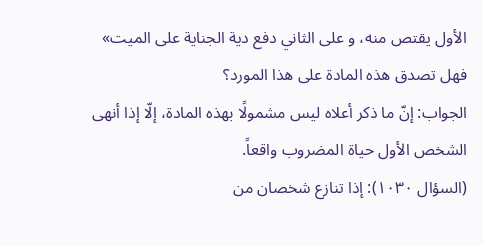الأول يقتص منه، و على الثاني دفع دية الجناية على الميت» فهل تصدق هذه المادة على هذا المورد؟
الجواب: إنّ ما ذكر أعلاه ليس مشمولًا بهذه المادة، إلّا إذا أنهى الشخص الأول حياة المضروب واقعاً.
(السؤال ١٠٣٠): إذا تنازع شخصان من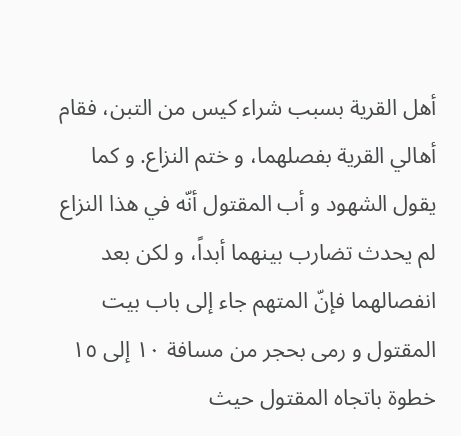أهل القرية بسبب شراء كيس من التبن، فقام أهالي القرية بفصلهما، و ختم النزاع. و كما يقول الشهود و أب المقتول أنّه في هذا النزاع لم يحدث تضارب بينهما أبداً، و لكن بعد انفصالهما فإنّ المتهم جاء إلى باب بيت المقتول و رمى بحجر من مسافة ١٠ إلى ١٥ خطوة باتجاه المقتول حيث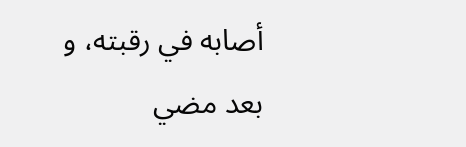أصابه في رقبته، و بعد مضي